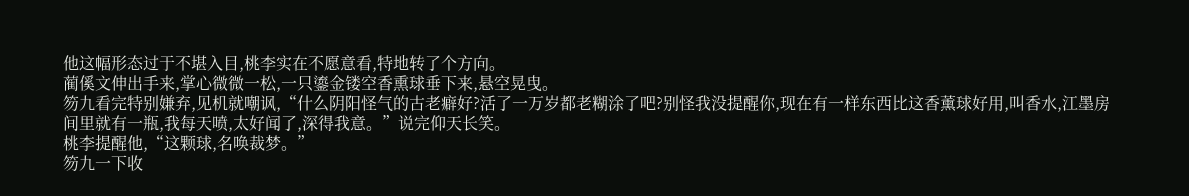他这幅形态过于不堪入目,桃李实在不愿意看,特地转了个方向。
蔺傒文伸出手来,掌心微微一松,一只鎏金镂空香熏球垂下来,悬空晃曳。
笏九看完特别嫌弃,见机就嘲讽,“什么阴阳怪气的古老癖好?活了一万岁都老糊涂了吧?别怪我没提醒你,现在有一样东西比这香薰球好用,叫香水,江墨房间里就有一瓶,我每天喷,太好闻了,深得我意。”说完仰天长笑。
桃李提醒他,“这颗球,名唤裁梦。”
笏九一下收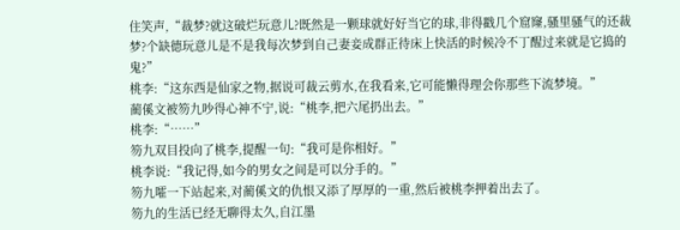住笑声,“裁梦?就这破烂玩意儿?既然是一颗球就好好当它的球,非得戳几个窟窿,骚里骚气的还裁梦?个缺德玩意儿是不是我每次梦到自己妻妾成群正待床上快活的时候冷不丁醒过来就是它捣的鬼?”
桃李:“这东西是仙家之物,据说可裁云剪水,在我看来,它可能懒得理会你那些下流梦境。”
蔺傒文被笏九吵得心神不宁,说:“桃李,把六尾扔出去。”
桃李:“……”
笏九双目投向了桃李,提醒一句:“我可是你相好。”
桃李说:“我记得,如今的男女之间是可以分手的。”
笏九嚯一下站起来,对蔺傒文的仇恨又添了厚厚的一重,然后被桃李押着出去了。
笏九的生活已经无聊得太久,自江墨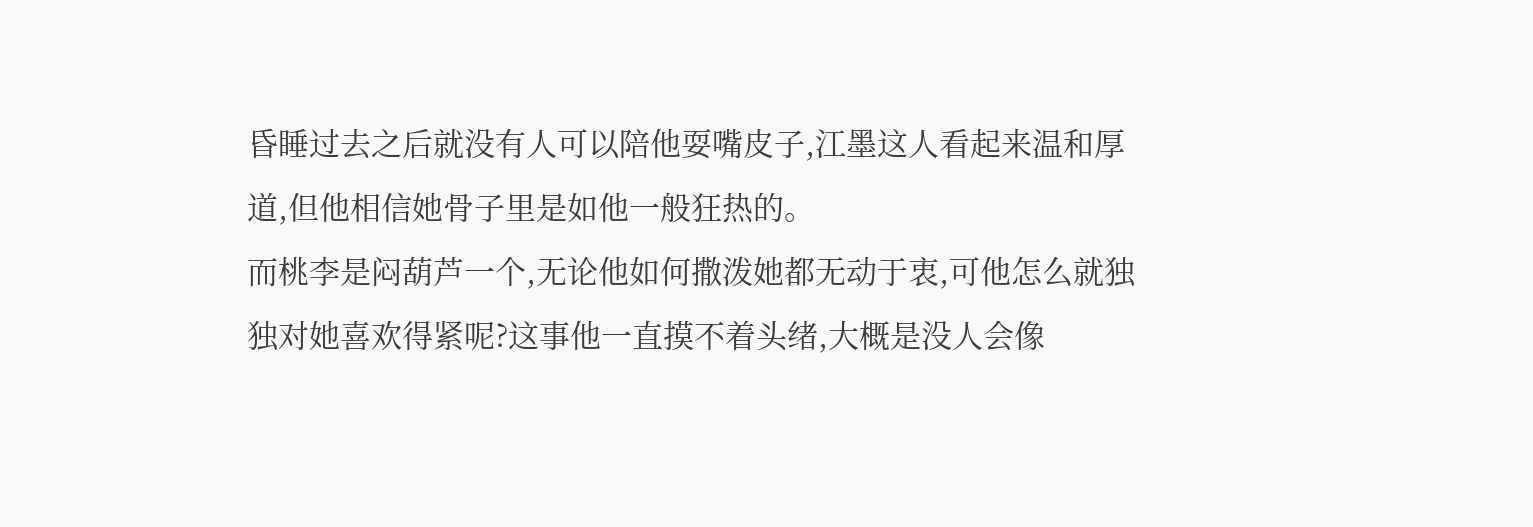昏睡过去之后就没有人可以陪他耍嘴皮子,江墨这人看起来温和厚道,但他相信她骨子里是如他一般狂热的。
而桃李是闷葫芦一个,无论他如何撒泼她都无动于衷,可他怎么就独独对她喜欢得紧呢?这事他一直摸不着头绪,大概是没人会像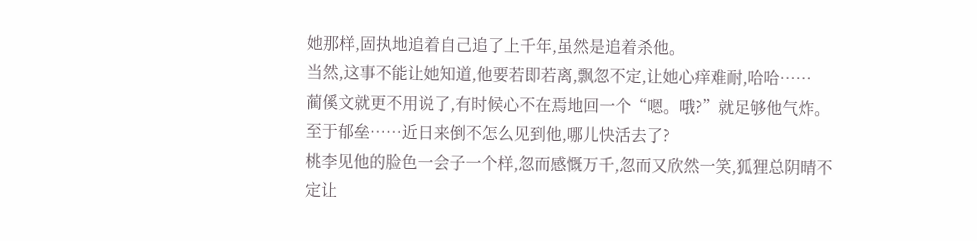她那样,固执地追着自己追了上千年,虽然是追着杀他。
当然,这事不能让她知道,他要若即若离,飘忽不定,让她心痒难耐,哈哈……
蔺傒文就更不用说了,有时候心不在焉地回一个“嗯。哦?”就足够他气炸。
至于郁垒……近日来倒不怎么见到他,哪儿快活去了?
桃李见他的脸色一会子一个样,忽而感慨万千,忽而又欣然一笑,狐狸总阴晴不定让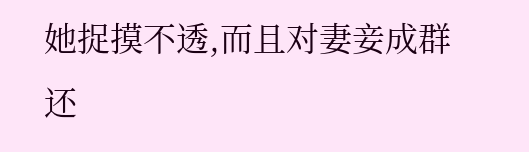她捉摸不透,而且对妻妾成群还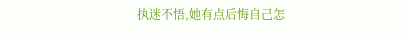执迷不悟,她有点后悔自己怎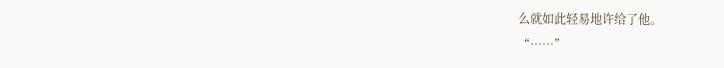么就如此轻易地许给了他。
“……”